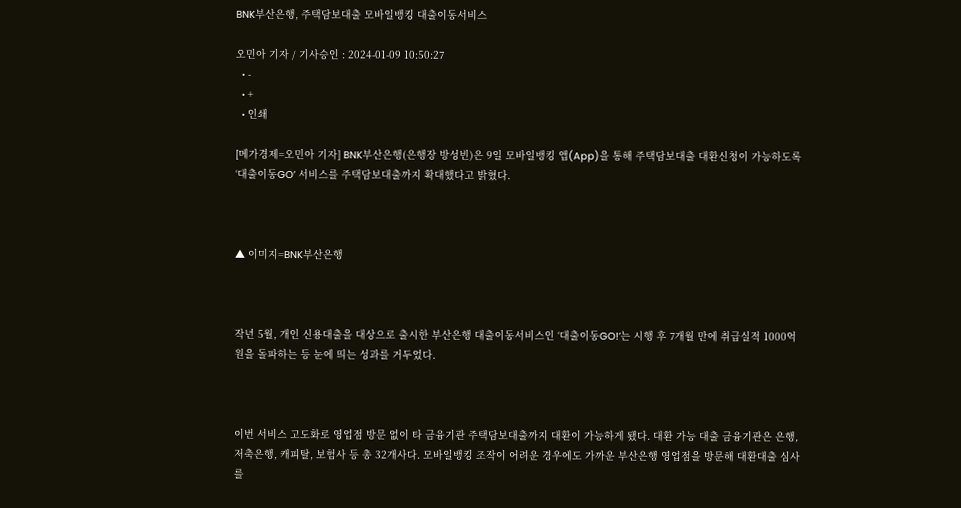BNK부산은행, 주택담보대출 모바일뱅킹 대출이동서비스

오민아 기자 / 기사승인 : 2024-01-09 10:50:27
  • -
  • +
  • 인쇄

[메가경제=오민아 기자] BNK부산은행(은행장 방성빈)은 9일 모바일뱅킹 앱(App)을 통해 주택담보대출 대환신청이 가능하도록 ‘대출이동GO’ 서비스를 주택담보대출까지 확대했다고 밝혔다.



▲ 이미지=BNK부산은행



작년 5월, 개인 신용대출을 대상으로 출시한 부산은행 대출이동서비스인 ‘대출이동GO!’는 시행 후 7개월 만에 취급실적 1000억 원을 돌파하는 등 눈에 띄는 성과를 거두었다.



이번 서비스 고도화로 영업점 방문 없이 타 금융기관 주택담보대출까지 대환이 가능하게 됐다. 대환 가능 대출 금융기관은 은행, 저축은행, 캐피탈, 보험사 등 총 32개사다. 모바일뱅킹 조작이 어려운 경우에도 가까운 부산은행 영업점을 방문해 대환대출 심사를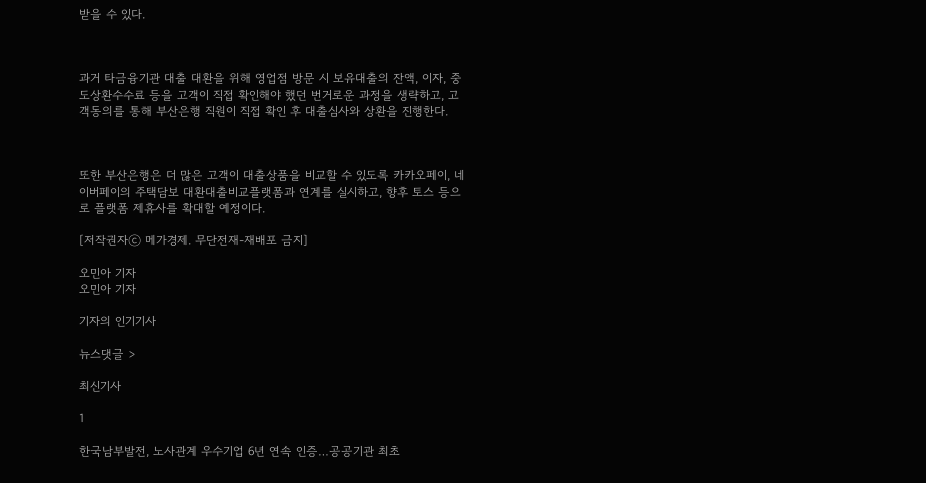받을 수 있다.



과거 타금융기관 대출 대환을 위해 영업점 방문 시 보유대출의 잔액, 이자, 중도상환수수료 등을 고객이 직접 확인해야 했던 번거로운 과정을 생략하고, 고객동의를 통해 부산은행 직원이 직접 확인 후 대출심사와 상환을 진행한다.



또한 부산은행은 더 많은 고객이 대출상품을 비교할 수 있도록 카카오페이, 네이버페이의 주택담보 대환대출비교플랫폼과 연계를 실시하고, 향후 토스 등으로 플랫폼 제휴사를 확대할 예정이다.

[저작권자ⓒ 메가경제. 무단전재-재배포 금지]

오민아 기자
오민아 기자

기자의 인기기사

뉴스댓글 >

최신기사

1

한국남부발전, 노사관계 우수기업 6년 연속 인증…공공기관 최초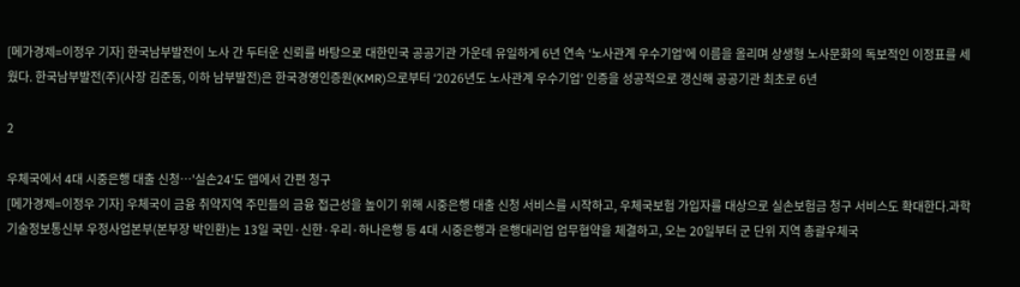[메가경제=이정우 기자] 한국남부발전이 노사 간 두터운 신뢰를 바탕으로 대한민국 공공기관 가운데 유일하게 6년 연속 ‘노사관계 우수기업’에 이름을 올리며 상생형 노사문화의 독보적인 이정표를 세웠다. 한국남부발전(주)(사장 김준동, 이하 남부발전)은 한국경영인증원(KMR)으로부터 ‘2026년도 노사관계 우수기업’ 인증을 성공적으로 갱신해 공공기관 최초로 6년

2

우체국에서 4대 시중은행 대출 신청…'실손24'도 앱에서 간편 청구
[메가경제=이정우 기자] 우체국이 금융 취약지역 주민들의 금융 접근성을 높이기 위해 시중은행 대출 신청 서비스를 시작하고, 우체국보험 가입자를 대상으로 실손보험금 청구 서비스도 확대한다.과학기술정보통신부 우정사업본부(본부장 박인환)는 13일 국민·신한·우리·하나은행 등 4대 시중은행과 은행대리업 업무협약을 체결하고, 오는 20일부터 군 단위 지역 총괄우체국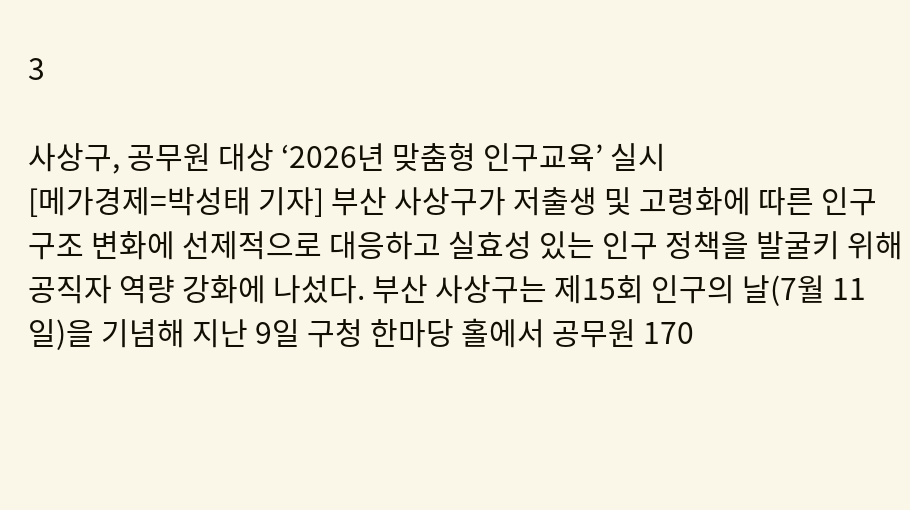3

사상구, 공무원 대상 ‘2026년 맞춤형 인구교육’ 실시
[메가경제=박성태 기자] 부산 사상구가 저출생 및 고령화에 따른 인구 구조 변화에 선제적으로 대응하고 실효성 있는 인구 정책을 발굴키 위해 공직자 역량 강화에 나섰다. 부산 사상구는 제15회 인구의 날(7월 11일)을 기념해 지난 9일 구청 한마당 홀에서 공무원 170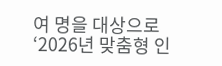여 명을 대상으로 ‘2026년 맞춤형 인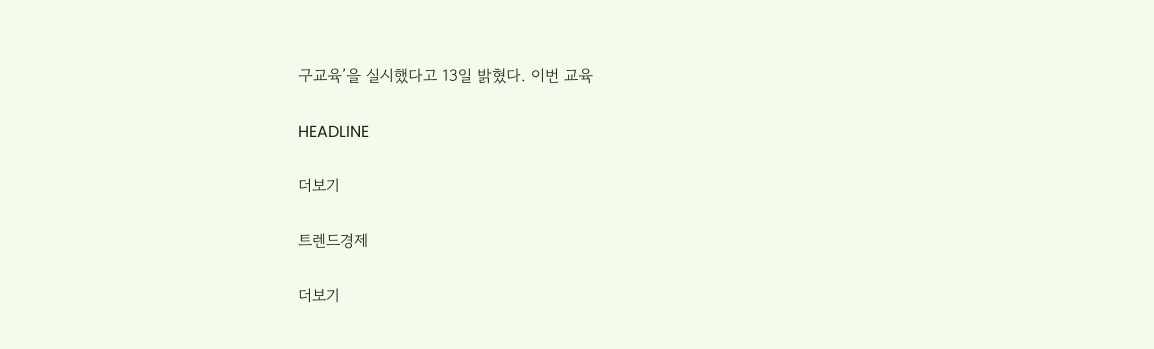구교육’을 실시했다고 13일 밝혔다. 이번 교육

HEADLINE

더보기

트렌드경제

더보기